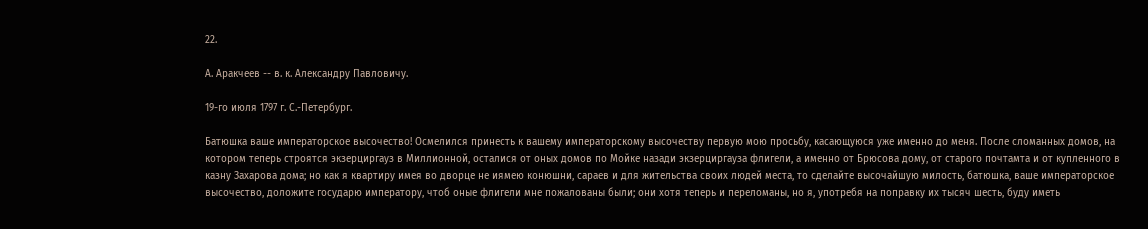22.

А. Аракчеев -- в. к. Александру Павловичу.

19-го июля 1797 г. С.-Петербург.

Батюшка ваше императорское высочество! Осмелился принесть к вашему императорскому высочеству первую мою просьбу, касающуюся уже именно до меня. После сломанных домов, на котором теперь строятся экзерциргауз в Миллионной, осталися от оных домов по Мойке назади экзерциргауза флигели, а именно от Брюсова дому, от старого почтамта и от купленного в казну Захарова дома; но как я квартиру имея во дворце не иямею конюшни, сараев и для жительства своих людей места, то сделайте высочайшую милость, батюшка, ваше императорское высочество, доложите государю императору, чтоб оные флигели мне пожалованы были; они хотя теперь и переломаны, но я, употребя на поправку их тысяч шесть, буду иметь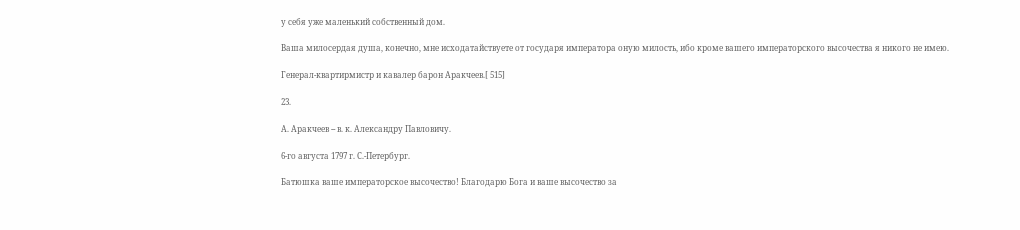у себя уже маленький собственный дом.

Ваша милосердая душа, конечно, мне исходатайствуете от государя императора оную милость, ибо кроме вашего императорского высочества я никого не имею.

Генерал-квартирмистр и кавалер барон Аракчеев.[ 515]

23.

А. Аракчеев -- в. к. Александру Павловичу.

6-го августа 1797 г. С.-Петербург.

Батюшка ваше императорское высочество! Благодарю Бога и ваше высочество за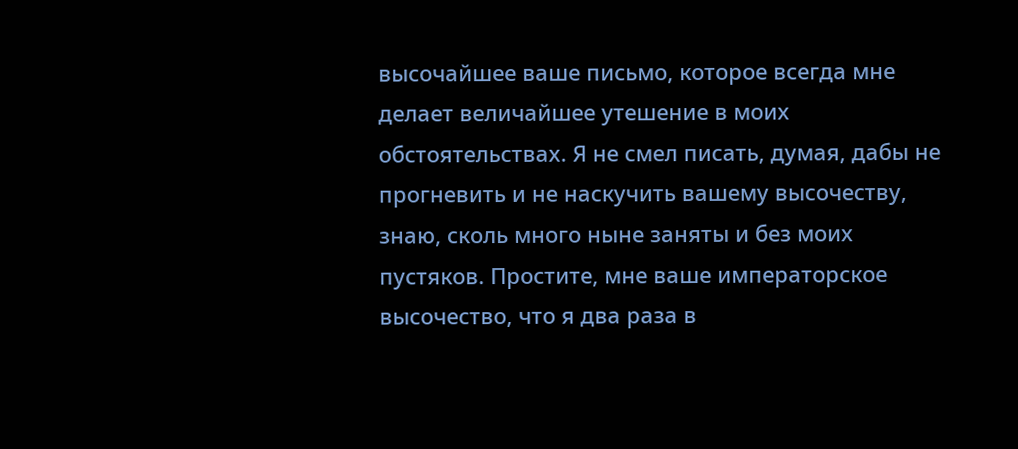высочайшее ваше письмо, которое всегда мне делает величайшее утешение в моих обстоятельствах. Я не смел писать, думая, дабы не прогневить и не наскучить вашему высочеству, знаю, сколь много ныне заняты и без моих пустяков. Простите, мне ваше императорское высочество, что я два раза в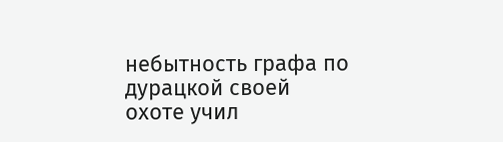небытность графа по дурацкой своей охоте учил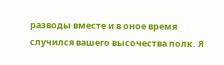разводы вместе и в оное время случился вашего высочества полк. Я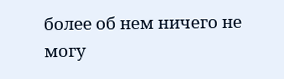более об нем ничего не могу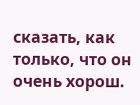сказать, как только, что он очень хорош.